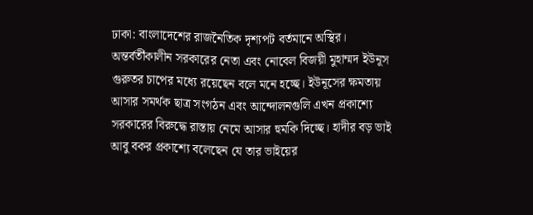ঢাকা: বাংলাদেশের রাজনৈতিক দৃশ্যপট বর্তমানে অস্থির। অন্তর্বর্তীকালীন সরকারের নেতা এবং নোবেল বিজয়ী মুহাম্মদ ইউনূস গুরুতর চাপের মধ্যে রয়েছেন বলে মনে হচ্ছে। ইউনূসের ক্ষমতায় আসার সমর্থক ছাত্র সংগঠন এবং আন্দোলনগুলি এখন প্রকাশ্যে সরকারের বিরুদ্ধে রাস্তায় নেমে আসার হুমকি দিচ্ছে। হাদীর বড় ভাই আবু বকর প্রকাশ্যে বলেছেন যে তার ভাইয়ের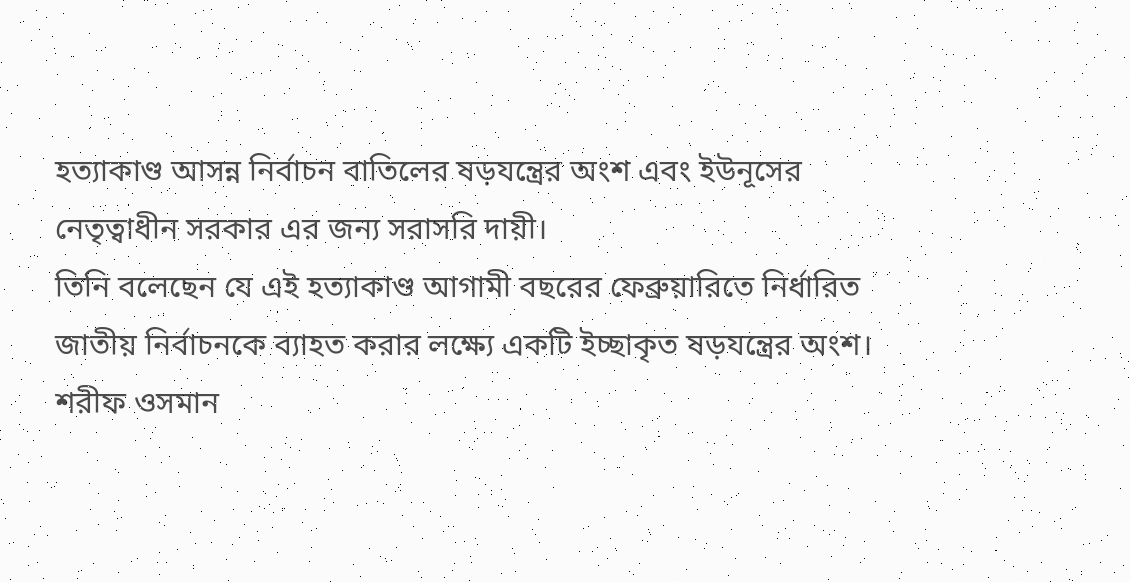হত্যাকাণ্ড আসন্ন নির্বাচন বাতিলের ষড়যন্ত্রের অংশ এবং ইউনূসের নেতৃত্বাধীন সরকার এর জন্য সরাসরি দায়ী।
তিনি বলেছেন যে এই হত্যাকাণ্ড আগামী বছরের ফেব্রুয়ারিতে নির্ধারিত জাতীয় নির্বাচনকে ব্যাহত করার লক্ষ্যে একটি ইচ্ছাকৃত ষড়যন্ত্রের অংশ।
শরীফ ওসমান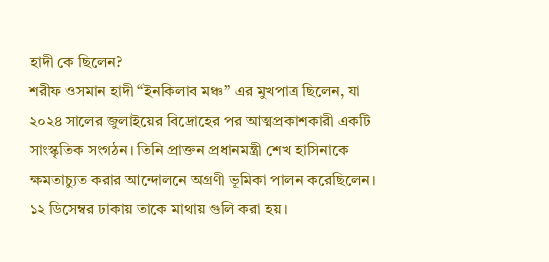হাদী কে ছিলেন?
শরীফ ওসমান হাদী “ইনকিলাব মঞ্চ” এর মুখপাত্র ছিলেন, যা ২০২৪ সালের জুলাইয়ের বিদ্রোহের পর আত্মপ্রকাশকারী একটি সাংস্কৃতিক সংগঠন। তিনি প্রাক্তন প্রধানমন্ত্রী শেখ হাসিনাকে ক্ষমতাচ্যুত করার আন্দোলনে অগ্রণী ভূমিকা পালন করেছিলেন। ১২ ডিসেম্বর ঢাকায় তাকে মাথায় গুলি করা হয়।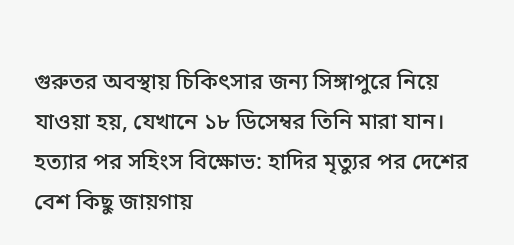গুরুতর অবস্থায় চিকিৎসার জন্য সিঙ্গাপুরে নিয়ে যাওয়া হয়, যেখানে ১৮ ডিসেম্বর তিনি মারা যান।
হত্যার পর সহিংস বিক্ষোভ: হাদির মৃত্যুর পর দেশের বেশ কিছু জায়গায়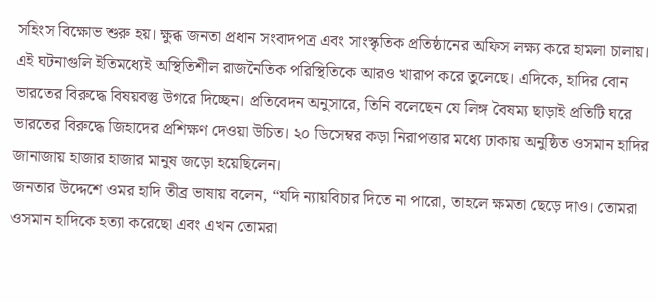সহিংস বিক্ষোভ শুরু হয়। ক্ষুব্ধ জনতা প্রধান সংবাদপত্র এবং সাংস্কৃতিক প্রতিষ্ঠানের অফিস লক্ষ্য করে হামলা চালায়। এই ঘটনাগুলি ইতিমধ্যেই অস্থিতিশীল রাজনৈতিক পরিস্থিতিকে আরও খারাপ করে তুলেছে। এদিকে, হাদির বোন ভারতের বিরুদ্ধে বিষয়বস্তু উগরে দিচ্ছেন। প্রতিবেদন অনুসারে, তিনি বলেছেন যে লিঙ্গ বৈষম্য ছাড়াই প্রতিটি ঘরে ভারতের বিরুদ্ধে জিহাদের প্রশিক্ষণ দেওয়া উচিত। ২০ ডিসেম্বর কড়া নিরাপত্তার মধ্যে ঢাকায় অনুষ্ঠিত ওসমান হাদির জানাজায় হাজার হাজার মানুষ জড়ো হয়েছিলেন।
জনতার উদ্দেশে ওমর হাদি তীব্র ভাষায় বলেন, “যদি ন্যায়বিচার দিতে না পারো, তাহলে ক্ষমতা ছেড়ে দাও। তোমরা ওসমান হাদিকে হত্যা করেছো এবং এখন তোমরা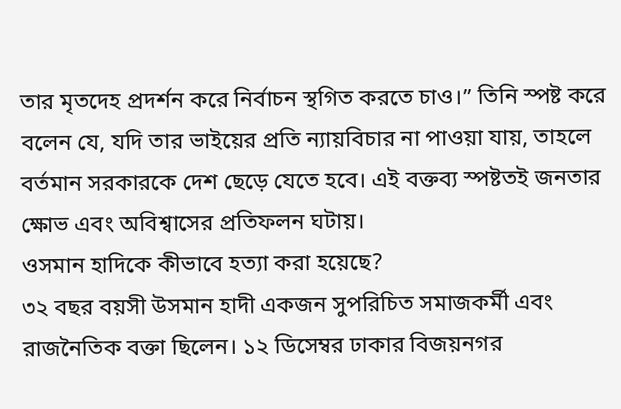তার মৃতদেহ প্রদর্শন করে নির্বাচন স্থগিত করতে চাও।” তিনি স্পষ্ট করে বলেন যে, যদি তার ভাইয়ের প্রতি ন্যায়বিচার না পাওয়া যায়, তাহলে বর্তমান সরকারকে দেশ ছেড়ে যেতে হবে। এই বক্তব্য স্পষ্টতই জনতার ক্ষোভ এবং অবিশ্বাসের প্রতিফলন ঘটায়।
ওসমান হাদিকে কীভাবে হত্যা করা হয়েছে?
৩২ বছর বয়সী উসমান হাদী একজন সুপরিচিত সমাজকর্মী এবং রাজনৈতিক বক্তা ছিলেন। ১২ ডিসেম্বর ঢাকার বিজয়নগর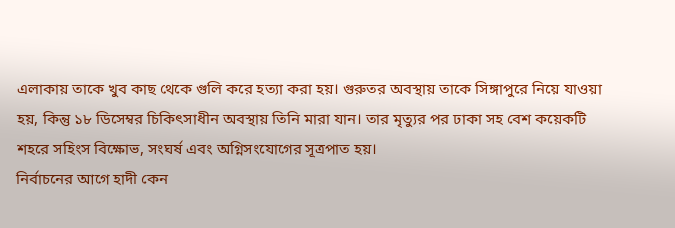এলাকায় তাকে খুব কাছ থেকে গুলি করে হত্যা করা হয়। গুরুতর অবস্থায় তাকে সিঙ্গাপুরে নিয়ে যাওয়া হয়, কিন্তু ১৮ ডিসেম্বর চিকিৎসাধীন অবস্থায় তিনি মারা যান। তার মৃত্যুর পর ঢাকা সহ বেশ কয়েকটি শহরে সহিংস বিক্ষোভ, সংঘর্ষ এবং অগ্নিসংযোগের সূত্রপাত হয়।
নির্বাচনের আগে হাদী কেন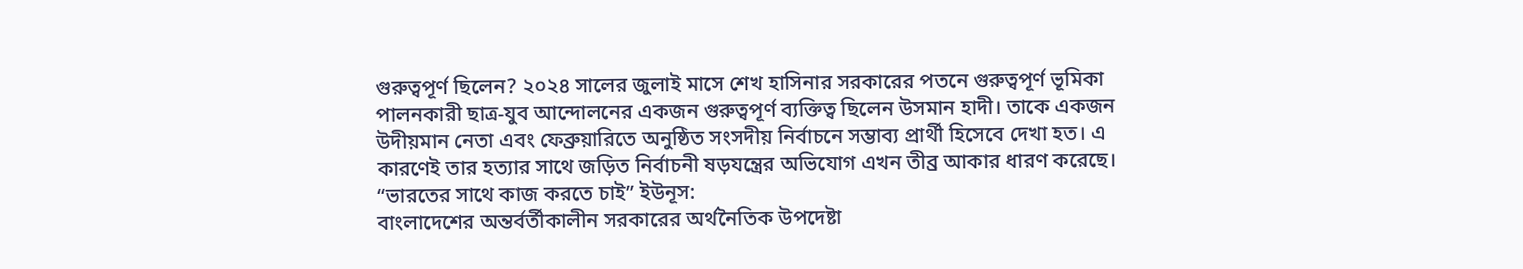গুরুত্বপূর্ণ ছিলেন? ২০২৪ সালের জুলাই মাসে শেখ হাসিনার সরকারের পতনে গুরুত্বপূর্ণ ভূমিকা পালনকারী ছাত্র-যুব আন্দোলনের একজন গুরুত্বপূর্ণ ব্যক্তিত্ব ছিলেন উসমান হাদী। তাকে একজন উদীয়মান নেতা এবং ফেব্রুয়ারিতে অনুষ্ঠিত সংসদীয় নির্বাচনে সম্ভাব্য প্রার্থী হিসেবে দেখা হত। এ কারণেই তার হত্যার সাথে জড়িত নির্বাচনী ষড়যন্ত্রের অভিযোগ এখন তীব্র আকার ধারণ করেছে।
“ভারতের সাথে কাজ করতে চাই” ইউনূস:
বাংলাদেশের অন্তর্বর্তীকালীন সরকারের অর্থনৈতিক উপদেষ্টা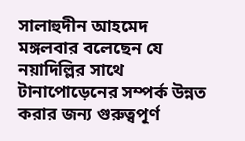সালাহুদীন আহমেদ মঙ্গলবার বলেছেন যে নয়াদিল্লির সাথে টানাপোড়েনের সম্পর্ক উন্নত করার জন্য গুরুত্বপূর্ণ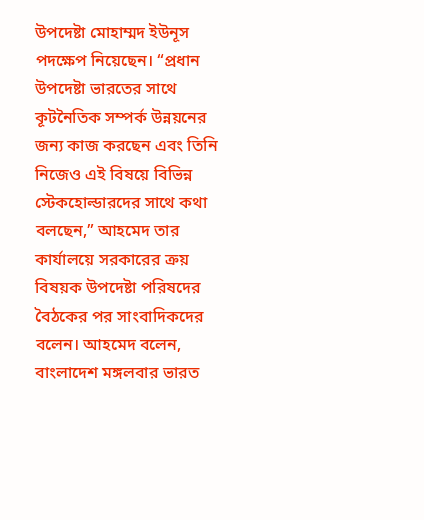উপদেষ্টা মোহাম্মদ ইউনূস পদক্ষেপ নিয়েছেন। “প্রধান উপদেষ্টা ভারতের সাথে কূটনৈতিক সম্পর্ক উন্নয়নের জন্য কাজ করছেন এবং তিনি নিজেও এই বিষয়ে বিভিন্ন স্টেকহোল্ডারদের সাথে কথা বলছেন,” আহমেদ তার কার্যালয়ে সরকারের ক্রয় বিষয়ক উপদেষ্টা পরিষদের বৈঠকের পর সাংবাদিকদের বলেন। আহমেদ বলেন, বাংলাদেশ মঙ্গলবার ভারত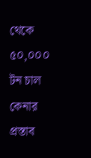থেকে ৫০,০০০ টন চাল কেনার প্রস্তাব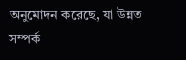অনুমোদন করেছে, যা উন্নত সম্পর্ক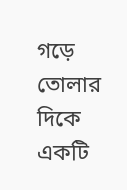গড়ে তোলার দিকে একটি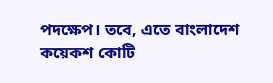পদক্ষেপ। তবে, এতে বাংলাদেশ কয়েকশ কোটি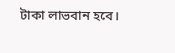টাকা লাভবান হবে।